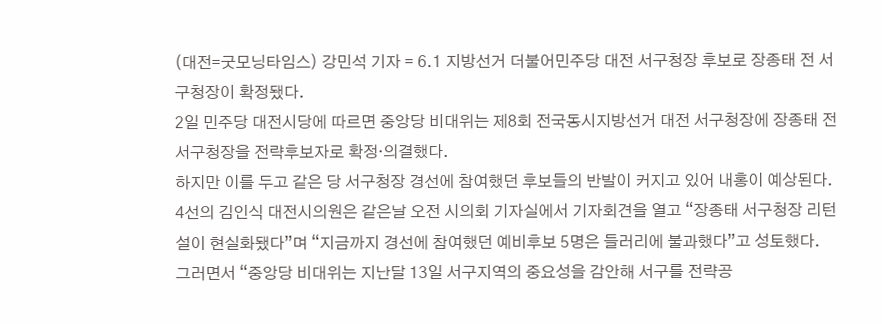(대전=굿모닝타임스) 강민석 기자 = 6.1 지방선거 더불어민주당 대전 서구청장 후보로 장종태 전 서구청장이 확정됐다.
2일 민주당 대전시당에 따르면 중앙당 비대위는 제8회 전국동시지방선거 대전 서구청장에 장종태 전 서구청장을 전략후보자로 확정·의결했다.
하지만 이를 두고 같은 당 서구청장 경선에 참여했던 후보들의 반발이 커지고 있어 내홍이 예상된다.
4선의 김인식 대전시의원은 같은날 오전 시의회 기자실에서 기자회견을 열고 “장종태 서구청장 리턴설이 현실화됐다”며 “지금까지 경선에 참여했던 예비후보 5명은 들러리에 불과했다”고 성토했다.
그러면서 “중앙당 비대위는 지난달 13일 서구지역의 중요성을 감안해 서구를 전략공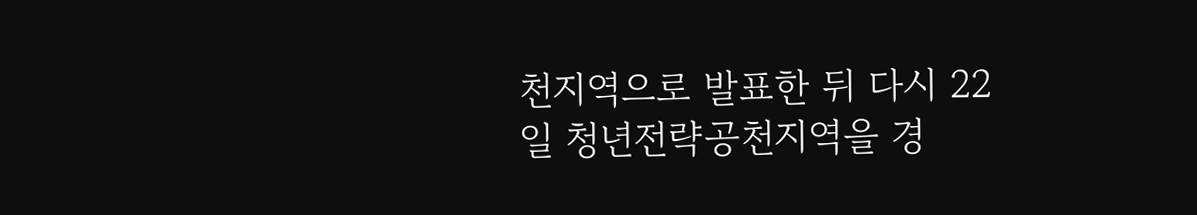천지역으로 발표한 뒤 다시 22일 청년전략공천지역을 경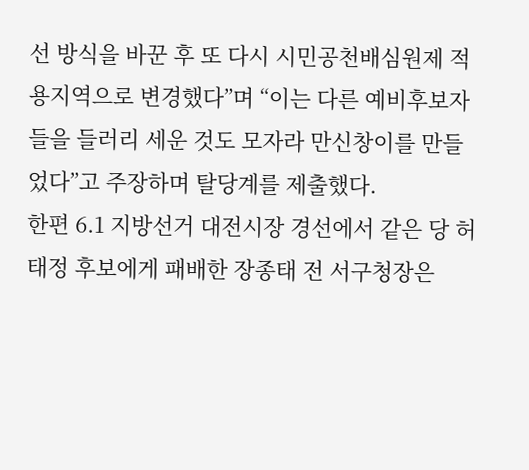선 방식을 바꾼 후 또 다시 시민공천배심원제 적용지역으로 변경했다”며 “이는 다른 예비후보자들을 들러리 세운 것도 모자라 만신창이를 만들었다”고 주장하며 탈당계를 제출했다.
한편 6.1 지방선거 대전시장 경선에서 같은 당 허태정 후보에게 패배한 장종태 전 서구청장은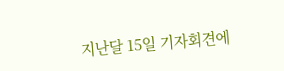지난달 15일 기자회견에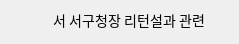서 서구청장 리턴설과 관련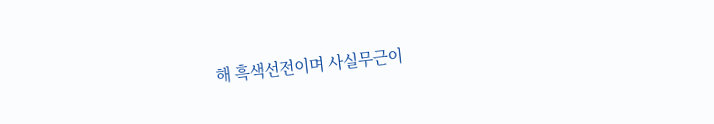해 흑색선전이며 사실무근이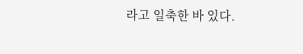라고 일축한 바 있다.